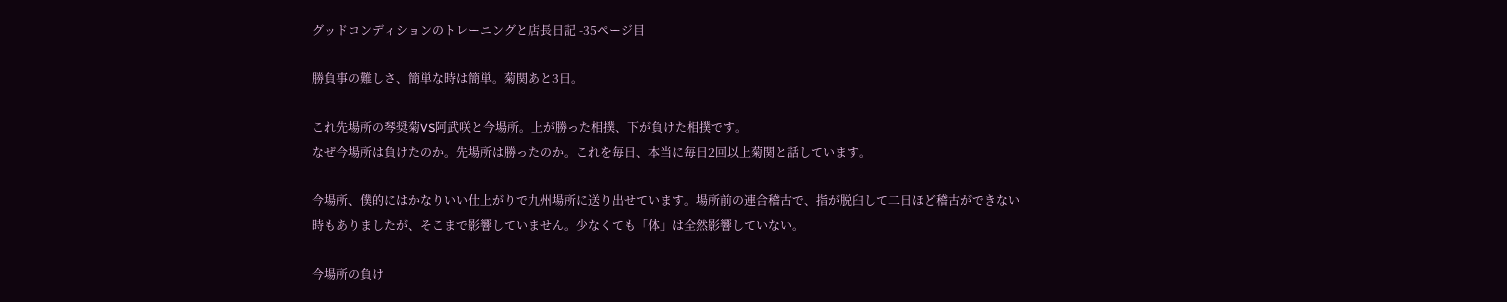グッドコンディションのトレーニングと店長日記 -35ページ目

勝負事の難しさ、簡単な時は簡単。菊関あと3日。

これ先場所の琴奨菊VS阿武咲と今場所。上が勝った相撲、下が負けた相撲です。
なぜ今場所は負けたのか。先場所は勝ったのか。これを毎日、本当に毎日2回以上菊関と話しています。

今場所、僕的にはかなりいい仕上がりで九州場所に送り出せています。場所前の連合稽古で、指が脱臼して二日ほど稽古ができない時もありましたが、そこまで影響していません。少なくても「体」は全然影響していない。

今場所の負け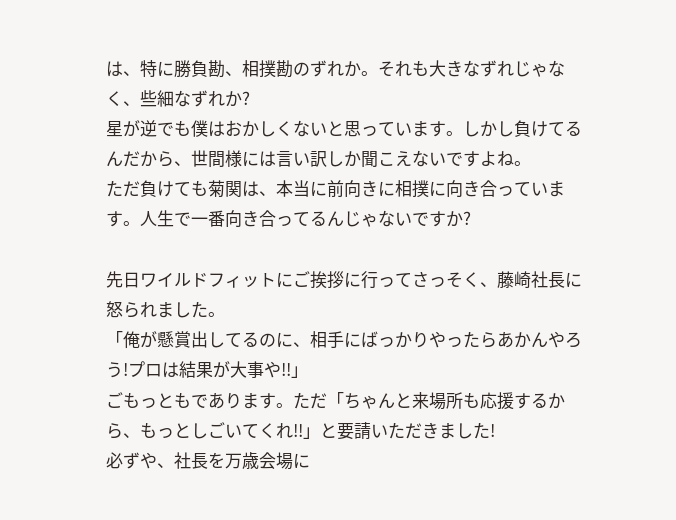は、特に勝負勘、相撲勘のずれか。それも大きなずれじゃなく、些細なずれか?
星が逆でも僕はおかしくないと思っています。しかし負けてるんだから、世間様には言い訳しか聞こえないですよね。
ただ負けても菊関は、本当に前向きに相撲に向き合っています。人生で一番向き合ってるんじゃないですか?

先日ワイルドフィットにご挨拶に行ってさっそく、藤崎社長に怒られました。
「俺が懸賞出してるのに、相手にばっかりやったらあかんやろう!プロは結果が大事や!!」
ごもっともであります。ただ「ちゃんと来場所も応援するから、もっとしごいてくれ!!」と要請いただきました!
必ずや、社長を万歳会場に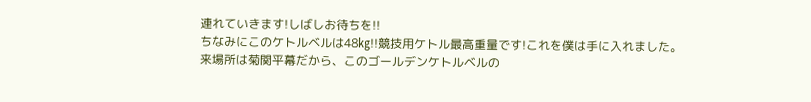連れていきます!しばしお待ちを!!
ちなみにこのケトルベルは48㎏!!競技用ケトル最高重量です!これを僕は手に入れました。
来場所は菊関平幕だから、このゴールデンケトルベルの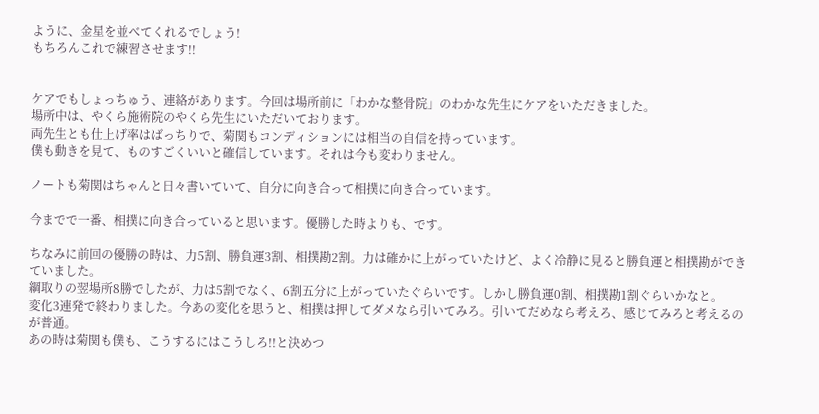ように、金星を並べてくれるでしょう!
もちろんこれで練習させます!!


ケアでもしょっちゅう、連絡があります。今回は場所前に「わかな整骨院」のわかな先生にケアをいただきました。
場所中は、やくら施術院のやくら先生にいただいております。
両先生とも仕上げ率はばっちりで、菊関もコンディションには相当の自信を持っています。
僕も動きを見て、ものすごくいいと確信しています。それは今も変わりません。

ノートも菊関はちゃんと日々書いていて、自分に向き合って相撲に向き合っています。

今までで一番、相撲に向き合っていると思います。優勝した時よりも、です。

ちなみに前回の優勝の時は、力5割、勝負運3割、相撲勘2割。力は確かに上がっていたけど、よく冷静に見ると勝負運と相撲勘ができていました。
綱取りの翌場所8勝でしたが、力は5割でなく、6割五分に上がっていたぐらいです。しかし勝負運0割、相撲勘1割ぐらいかなと。
変化3連発で終わりました。今あの変化を思うと、相撲は押してダメなら引いてみろ。引いてだめなら考えろ、感じてみろと考えるのが普通。
あの時は菊関も僕も、こうするにはこうしろ!!と決めつ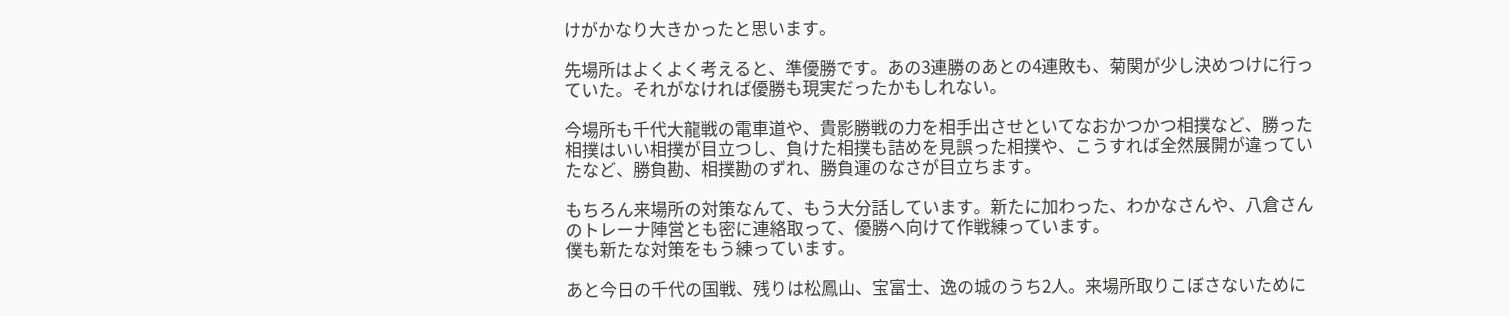けがかなり大きかったと思います。

先場所はよくよく考えると、準優勝です。あの3連勝のあとの4連敗も、菊関が少し決めつけに行っていた。それがなければ優勝も現実だったかもしれない。

今場所も千代大龍戦の電車道や、貴影勝戦の力を相手出させといてなおかつかつ相撲など、勝った相撲はいい相撲が目立つし、負けた相撲も詰めを見誤った相撲や、こうすれば全然展開が違っていたなど、勝負勘、相撲勘のずれ、勝負運のなさが目立ちます。

もちろん来場所の対策なんて、もう大分話しています。新たに加わった、わかなさんや、八倉さんのトレーナ陣営とも密に連絡取って、優勝へ向けて作戦練っています。
僕も新たな対策をもう練っています。

あと今日の千代の国戦、残りは松鳳山、宝富士、逸の城のうち2人。来場所取りこぼさないために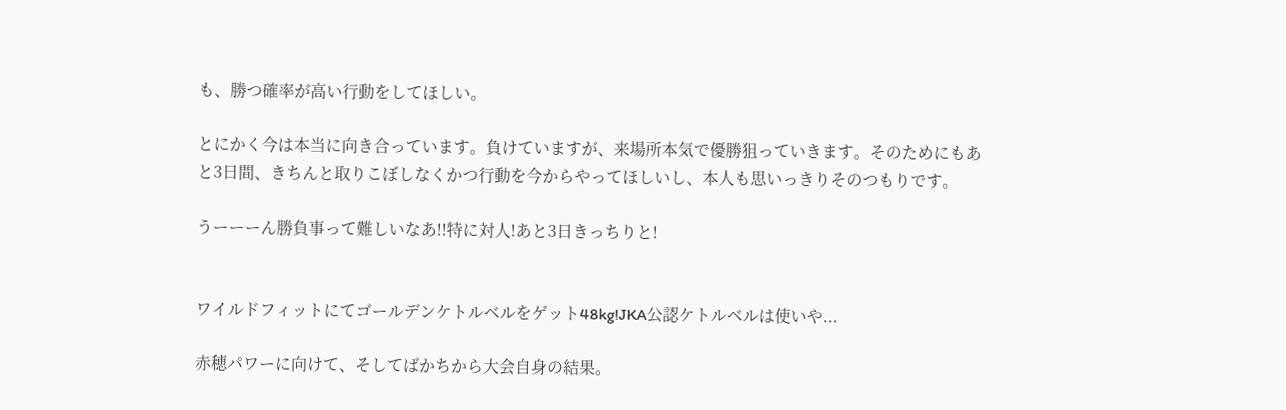も、勝つ確率が高い行動をしてほしい。

とにかく今は本当に向き合っています。負けていますが、来場所本気で優勝狙っていきます。そのためにもあと3日間、きちんと取りこぼしなくかつ行動を今からやってほしいし、本人も思いっきりそのつもりです。

うーーーん勝負事って難しいなあ!!特に対人!あと3日きっちりと!


ワイルドフィットにてゴールデンケトルベルをゲット48kg!JKA公認ケトルベルは使いや...

赤穂パワーに向けて、そしてばかちから大会自身の結果。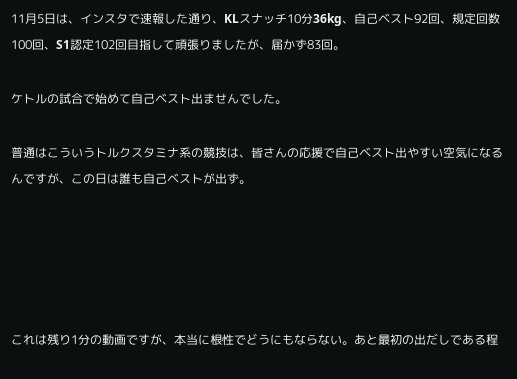11月5日は、インスタで速報した通り、KLスナッチ10分36kg、自己ベスト92回、規定回数100回、S1認定102回目指して頑張りましたが、届かず83回。

ケトルの試合で始めて自己ベスト出ませんでした。

普通はこういうトルクスタミナ系の競技は、皆さんの応援で自己ベスト出やすい空気になるんですが、この日は誰も自己ベストが出ず。





これは残り1分の動画ですが、本当に根性でどうにもならない。あと最初の出だしである程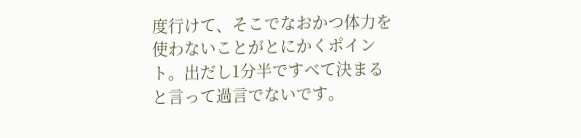度行けて、そこでなおかつ体力を使わないことがとにかくポイント。出だし1分半ですべて決まると言って過言でないです。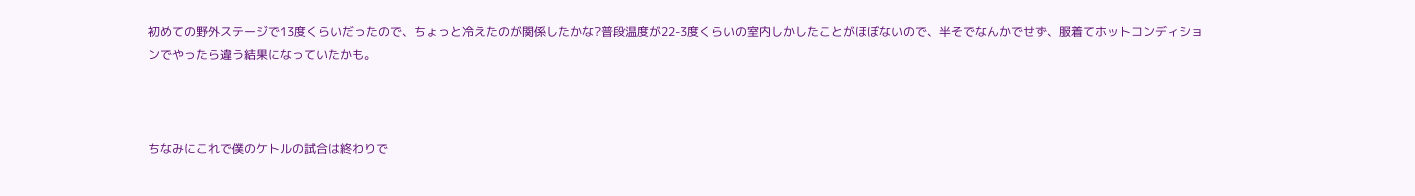初めての野外ステージで13度くらいだったので、ちょっと冷えたのが関係したかな?普段温度が22-3度くらいの室内しかしたことがほぼないので、半そでなんかでせず、服着てホットコンディションでやったら違う結果になっていたかも。



ちなみにこれで僕のケトルの試合は終わりで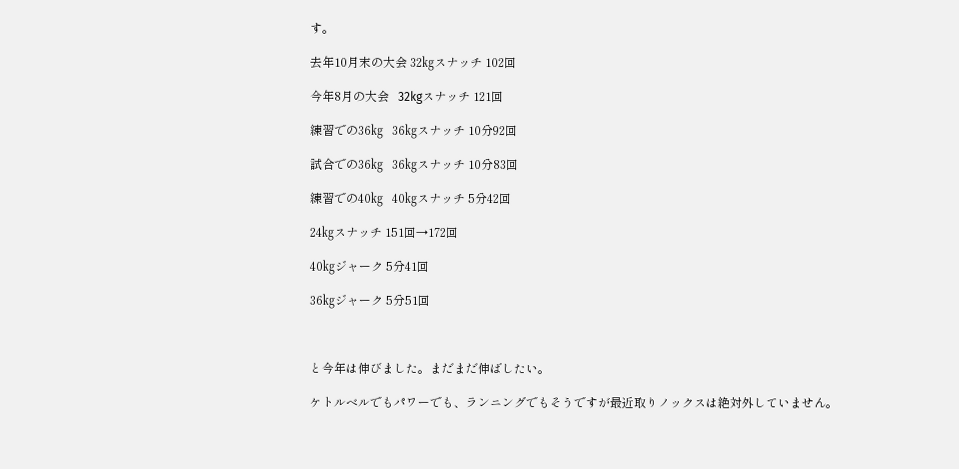す。

去年10月末の大会 32㎏スナッチ 102回

今年8月の大会   32kgスナッチ 121回

練習での36㎏   36㎏スナッチ 10分92回

試合での36㎏   36㎏スナッチ 10分83回

練習での40㎏   40㎏スナッチ 5分42回

24㎏スナッチ 151回→172回

40㎏ジャーク 5分41回

36㎏ジャーク 5分51回



と今年は伸びました。まだまだ伸ばしたい。

ケトルベルでもパワーでも、ランニングでもそうですが最近取りノックスは絶対外していません。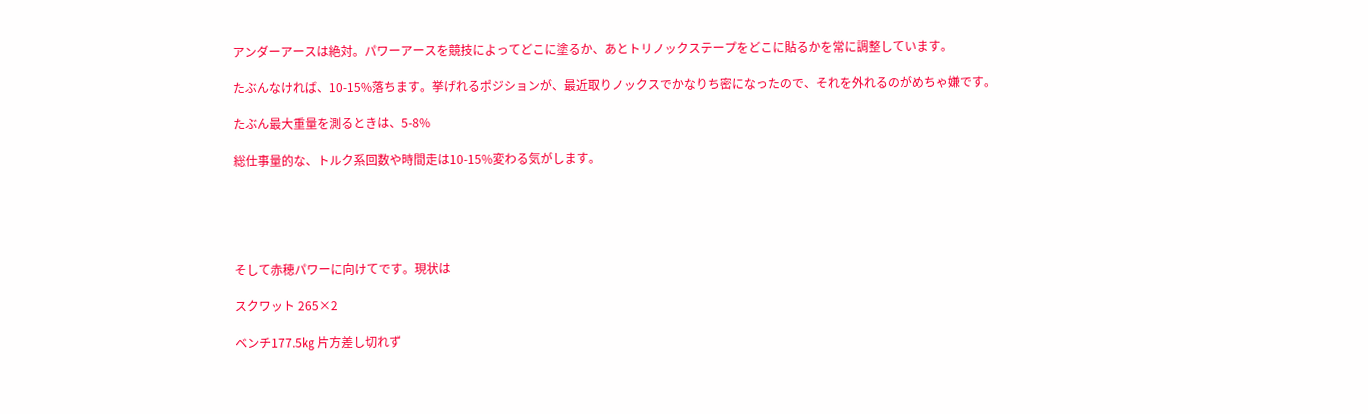アンダーアースは絶対。パワーアースを競技によってどこに塗るか、あとトリノックステープをどこに貼るかを常に調整しています。

たぶんなければ、10-15%落ちます。挙げれるポジションが、最近取りノックスでかなりち密になったので、それを外れるのがめちゃ嫌です。

たぶん最大重量を測るときは、5-8%

総仕事量的な、トルク系回数や時間走は10-15%変わる気がします。





そして赤穂パワーに向けてです。現状は

スクワット 265×2

ベンチ177.5㎏ 片方差し切れず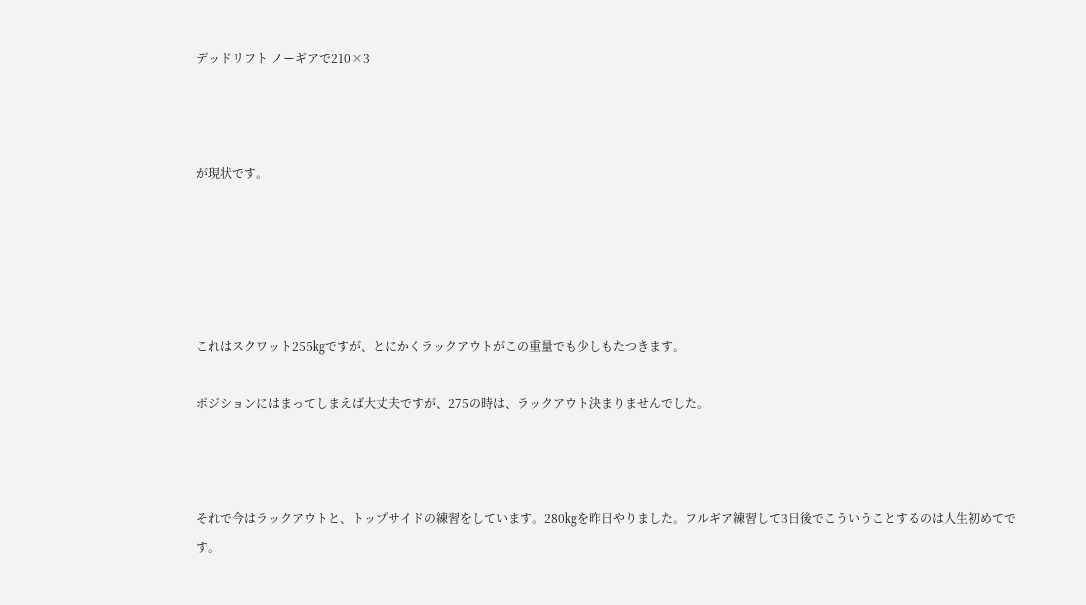デッドリフト ノーギアで210×3



が現状です。





これはスクワット255㎏ですが、とにかくラックアウトがこの重量でも少しもたつきます。

ポジションにはまってしまえば大丈夫ですが、275の時は、ラックアウト決まりませんでした。



それで今はラックアウトと、トップサイドの練習をしています。280㎏を昨日やりました。フルギア練習して3日後でこういうことするのは人生初めてです。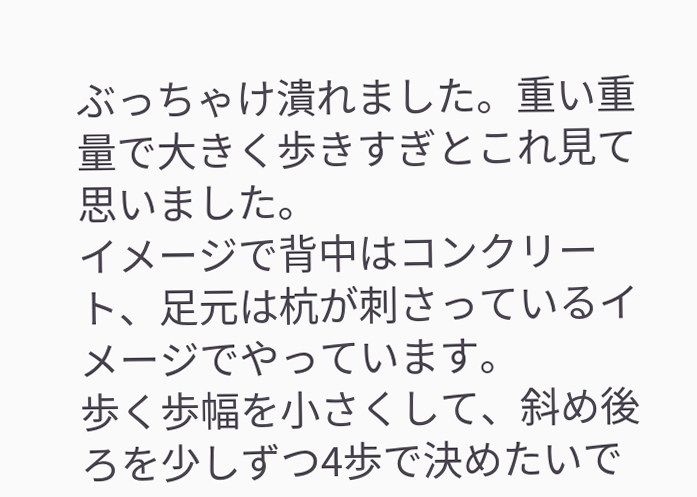ぶっちゃけ潰れました。重い重量で大きく歩きすぎとこれ見て思いました。
イメージで背中はコンクリート、足元は杭が刺さっているイメージでやっています。
歩く歩幅を小さくして、斜め後ろを少しずつ4歩で決めたいで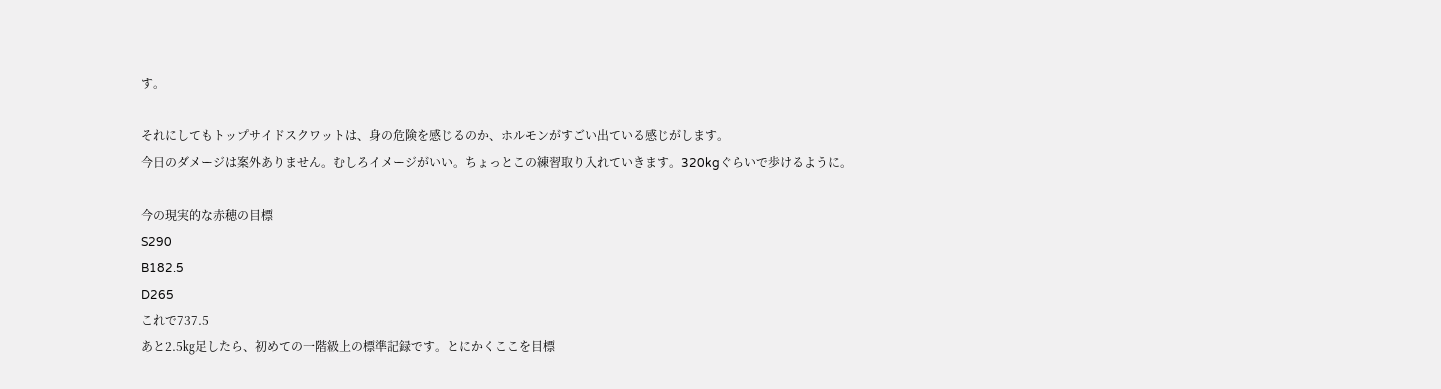す。

それにしてもトップサイドスクワットは、身の危険を感じるのか、ホルモンがすごい出ている感じがします。
今日のダメージは案外ありません。むしろイメージがいい。ちょっとこの練習取り入れていきます。320kgぐらいで歩けるように。

今の現実的な赤穂の目標
S290
B182.5
D265
これで737.5
あと2.5㎏足したら、初めての一階級上の標準記録です。とにかくここを目標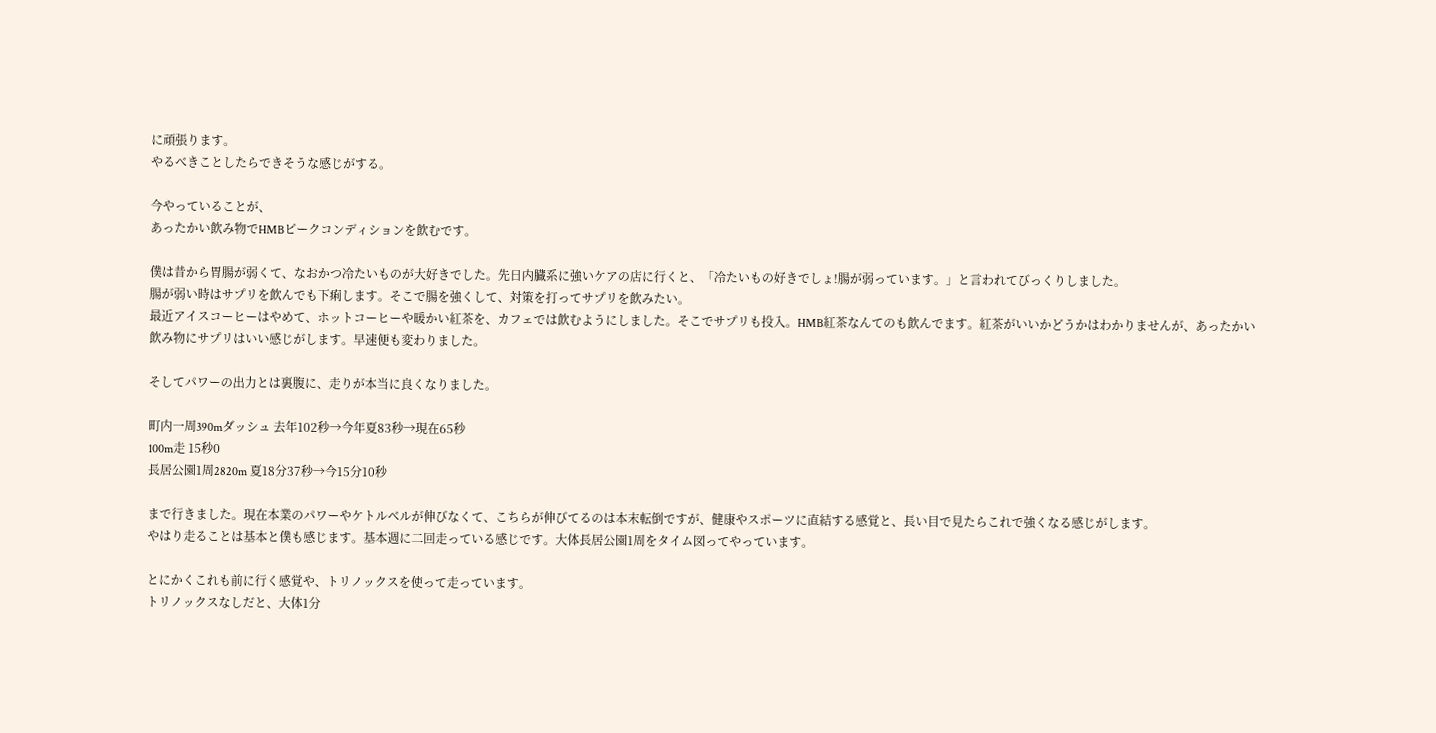に頑張ります。
やるべきことしたらできそうな感じがする。

今やっていることが、
あったかい飲み物でHMBピークコンディションを飲むです。

僕は昔から胃腸が弱くて、なおかつ冷たいものが大好きでした。先日内臓系に強いケアの店に行くと、「冷たいもの好きでしょ!腸が弱っています。」と言われてびっくりしました。
腸が弱い時はサプリを飲んでも下痢します。そこで腸を強くして、対策を打ってサプリを飲みたい。
最近アイスコーヒーはやめて、ホットコーヒーや暖かい紅茶を、カフェでは飲むようにしました。そこでサプリも投入。HMB紅茶なんてのも飲んでます。紅茶がいいかどうかはわかりませんが、あったかい飲み物にサプリはいい感じがします。早速便も変わりました。

そしてパワーの出力とは裏腹に、走りが本当に良くなりました。

町内一周390mダッシュ 去年102秒→今年夏83秒→現在65秒
100m走 15秒0
長居公園1周2820m 夏18分37秒→今15分10秒

まで行きました。現在本業のパワーやケトルベルが伸びなくて、こちらが伸びてるのは本末転倒ですが、健康やスポーツに直結する感覚と、長い目で見たらこれで強くなる感じがします。
やはり走ることは基本と僕も感じます。基本週に二回走っている感じです。大体長居公園1周をタイム図ってやっています。

とにかくこれも前に行く感覚や、トリノックスを使って走っています。
トリノックスなしだと、大体1分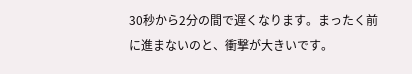30秒から2分の間で遅くなります。まったく前に進まないのと、衝撃が大きいです。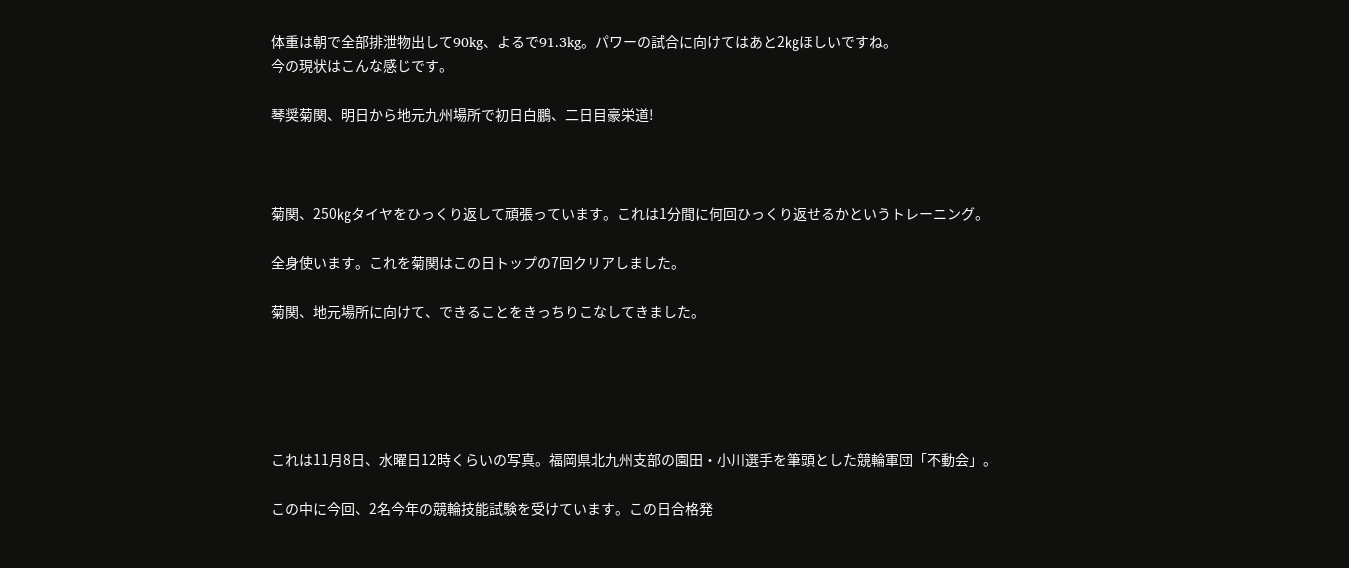体重は朝で全部排泄物出して90kg、よるで91.3kg。パワーの試合に向けてはあと2㎏ほしいですね。
今の現状はこんな感じです。

琴奨菊関、明日から地元九州場所で初日白鵬、二日目豪栄道!



菊関、250㎏タイヤをひっくり返して頑張っています。これは1分間に何回ひっくり返せるかというトレーニング。

全身使います。これを菊関はこの日トップの7回クリアしました。

菊関、地元場所に向けて、できることをきっちりこなしてきました。





これは11月8日、水曜日12時くらいの写真。福岡県北九州支部の園田・小川選手を筆頭とした競輪軍団「不動会」。

この中に今回、2名今年の競輪技能試験を受けています。この日合格発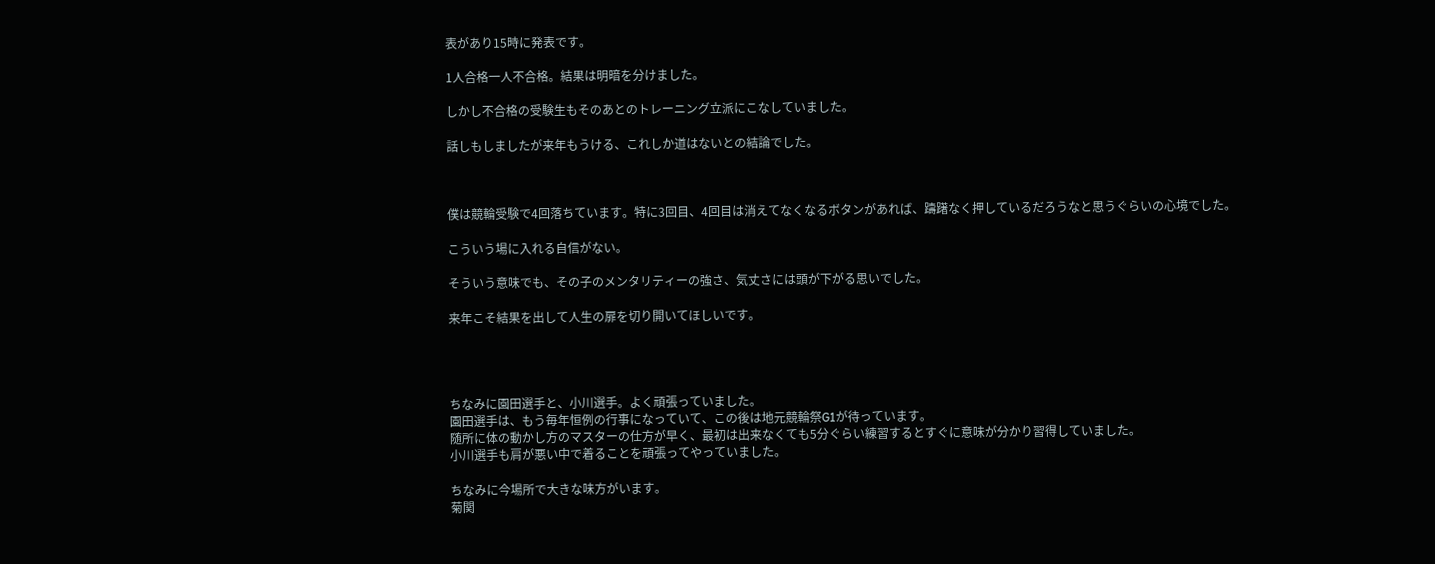表があり15時に発表です。

1人合格一人不合格。結果は明暗を分けました。

しかし不合格の受験生もそのあとのトレーニング立派にこなしていました。

話しもしましたが来年もうける、これしか道はないとの結論でした。



僕は競輪受験で4回落ちています。特に3回目、4回目は消えてなくなるボタンがあれば、躊躇なく押しているだろうなと思うぐらいの心境でした。

こういう場に入れる自信がない。

そういう意味でも、その子のメンタリティーの強さ、気丈さには頭が下がる思いでした。

来年こそ結果を出して人生の扉を切り開いてほしいです。




ちなみに園田選手と、小川選手。よく頑張っていました。
園田選手は、もう毎年恒例の行事になっていて、この後は地元競輪祭G1が待っています。
随所に体の動かし方のマスターの仕方が早く、最初は出来なくても5分ぐらい練習するとすぐに意味が分かり習得していました。
小川選手も肩が悪い中で着ることを頑張ってやっていました。

ちなみに今場所で大きな味方がいます。
菊関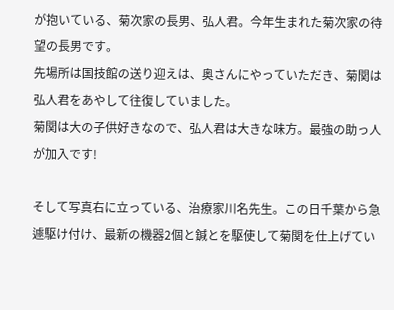が抱いている、菊次家の長男、弘人君。今年生まれた菊次家の待望の長男です。
先場所は国技館の送り迎えは、奥さんにやっていただき、菊関は弘人君をあやして往復していました。
菊関は大の子供好きなので、弘人君は大きな味方。最強の助っ人が加入です!

そして写真右に立っている、治療家川名先生。この日千葉から急遽駆け付け、最新の機器2個と鍼とを駆使して菊関を仕上げてい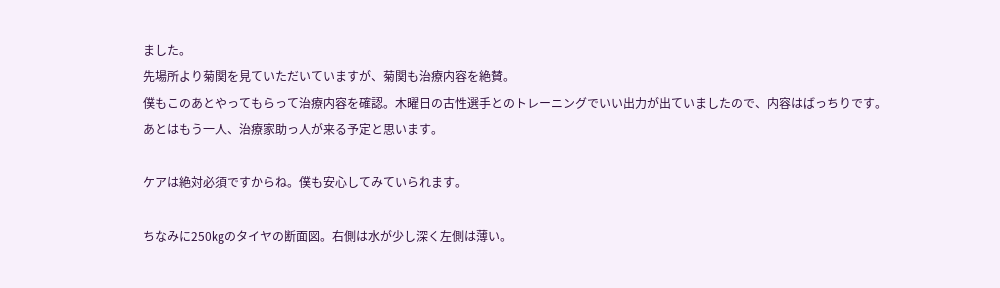ました。
先場所より菊関を見ていただいていますが、菊関も治療内容を絶賛。
僕もこのあとやってもらって治療内容を確認。木曜日の古性選手とのトレーニングでいい出力が出ていましたので、内容はばっちりです。
あとはもう一人、治療家助っ人が来る予定と思います。

ケアは絶対必須ですからね。僕も安心してみていられます。

ちなみに250㎏のタイヤの断面図。右側は水が少し深く左側は薄い。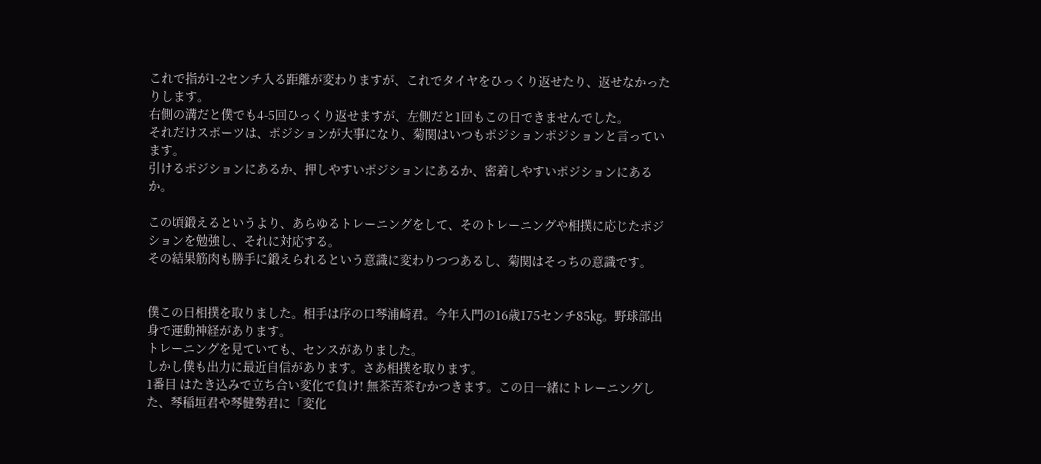これで指が1-2センチ入る距離が変わりますが、これでタイヤをひっくり返せたり、返せなかったりします。
右側の溝だと僕でも4-5回ひっくり返せますが、左側だと1回もこの日できませんでした。
それだけスポーツは、ポジションが大事になり、菊関はいつもポジションポジションと言っています。
引けるポジションにあるか、押しやすいポジションにあるか、密着しやすいポジションにあるか。

この頃鍛えるというより、あらゆるトレーニングをして、そのトレーニングや相撲に応じたポジションを勉強し、それに対応する。
その結果筋肉も勝手に鍛えられるという意識に変わりつつあるし、菊関はそっちの意識です。


僕この日相撲を取りました。相手は序の口琴浦崎君。今年入門の16歳175センチ85㎏。野球部出身で運動神経があります。
トレーニングを見ていても、センスがありました。
しかし僕も出力に最近自信があります。さあ相撲を取ります。
1番目 はたき込みで立ち合い変化で負け! 無茶苦茶むかつきます。この日一緒にトレーニングした、琴稲垣君や琴健勢君に「変化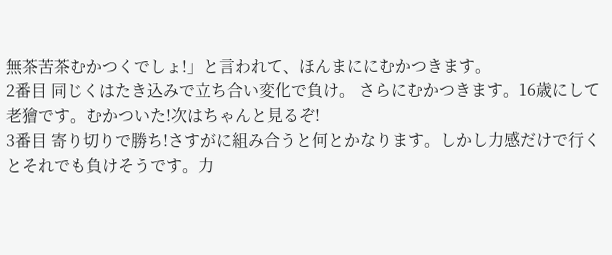無茶苦茶むかつくでしょ!」と言われて、ほんまににむかつきます。
2番目 同じくはたき込みで立ち合い変化で負け。 さらにむかつきます。16歳にして老獪です。むかついた!次はちゃんと見るぞ!
3番目 寄り切りで勝ち!さすがに組み合うと何とかなります。しかし力感だけで行くとそれでも負けそうです。力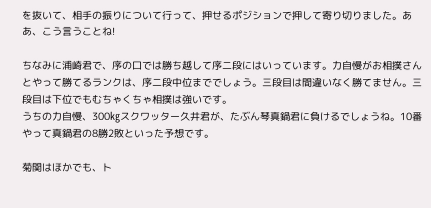を抜いて、相手の振りについて行って、押せるポジションで押して寄り切りました。ああ、こう言うことね!

ちなみに浦崎君で、序の口では勝ち越して序二段にはいっています。力自慢がお相撲さんとやって勝てるランクは、序二段中位まででしょう。三段目は間違いなく勝てません。三段目は下位でもむちゃくちゃ相撲は強いです。
うちの力自慢、300㎏スクワッター久井君が、たぶん琴真鍋君に負けるでしょうね。10番やって真鍋君の8勝2敗といった予想です。

菊関はほかでも、ト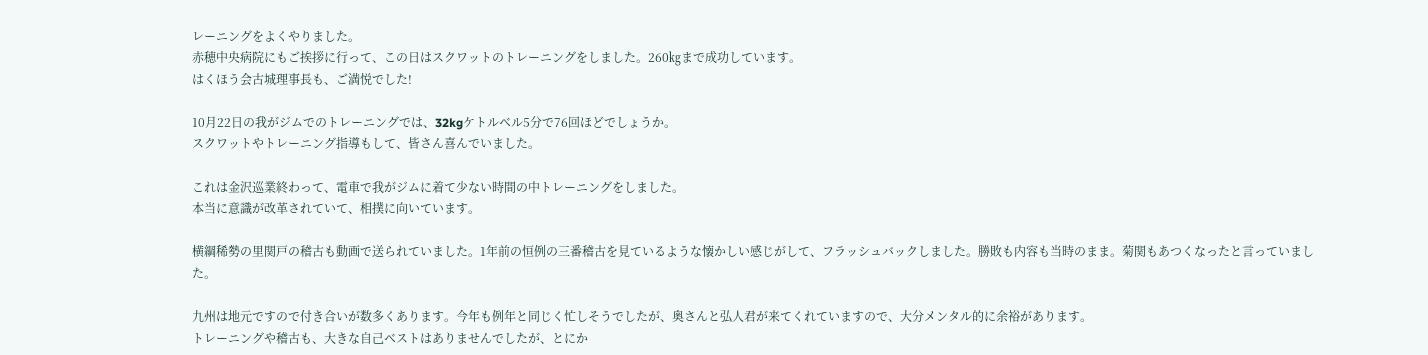レーニングをよくやりました。
赤穂中央病院にもご挨拶に行って、この日はスクワットのトレーニングをしました。260㎏まで成功しています。
はくほう会古城理事長も、ご満悦でした!

10月22日の我がジムでのトレーニングでは、32kgケトルベル5分で76回ほどでしょうか。
スクワットやトレーニング指導もして、皆さん喜んでいました。

これは金沢巡業終わって、電車で我がジムに着て少ない時間の中トレーニングをしました。
本当に意識が改革されていて、相撲に向いています。

横綱稀勢の里関戸の稽古も動画で送られていました。1年前の恒例の三番稽古を見ているような懐かしい感じがして、フラッシュバックしました。勝敗も内容も当時のまま。菊関もあつくなったと言っていました。

九州は地元ですので付き合いが数多くあります。今年も例年と同じく忙しそうでしたが、奥さんと弘人君が来てくれていますので、大分メンタル的に余裕があります。
トレーニングや稽古も、大きな自己ベストはありませんでしたが、とにか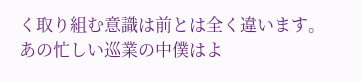く取り組む意識は前とは全く違います。
あの忙しい巡業の中僕はよ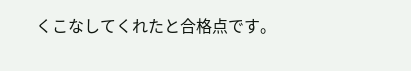くこなしてくれたと合格点です。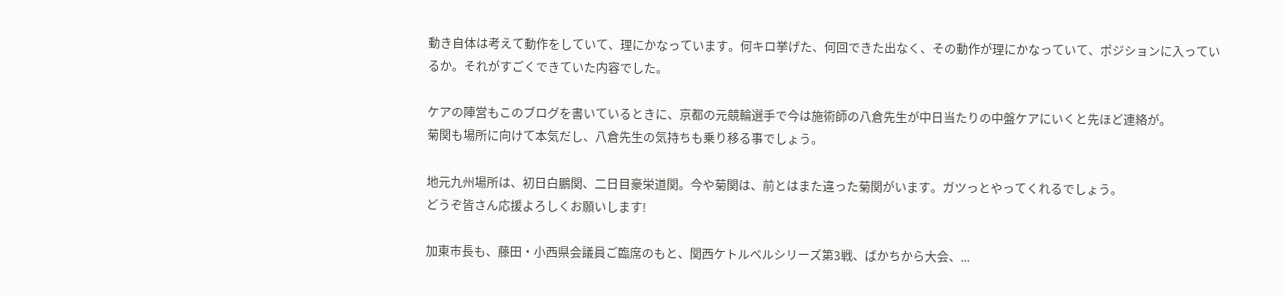動き自体は考えて動作をしていて、理にかなっています。何キロ挙げた、何回できた出なく、その動作が理にかなっていて、ポジションに入っているか。それがすごくできていた内容でした。

ケアの陣営もこのブログを書いているときに、京都の元競輪選手で今は施術師の八倉先生が中日当たりの中盤ケアにいくと先ほど連絡が。
菊関も場所に向けて本気だし、八倉先生の気持ちも乗り移る事でしょう。

地元九州場所は、初日白鵬関、二日目豪栄道関。今や菊関は、前とはまた違った菊関がいます。ガツっとやってくれるでしょう。
どうぞ皆さん応援よろしくお願いします!

加東市長も、藤田・小西県会議員ご臨席のもと、関西ケトルベルシリーズ第3戦、ばかちから大会、...